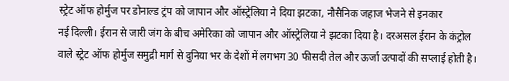स्ट्रेट ऑफ होर्मुज पर डोनाल्ड ट्रंप को जापान और ऑस्ट्रेलिया ने दिया झटका, नौसैनिक जहाज भेजने से इनकार
नई दिल्ली। ईरान से जारी जंग के बीच अमेरिका को जापान और ऑस्ट्रेलिया ने झटका दिया है। दरअसल ईरान के कंट्रोल वाले स्ट्रेट ऑफ होर्मुज समुद्री मार्ग से दुनिया भर के देशों में लगभग 30 फीसदी तेल और ऊर्जा उत्पादों की सप्लाई होती है।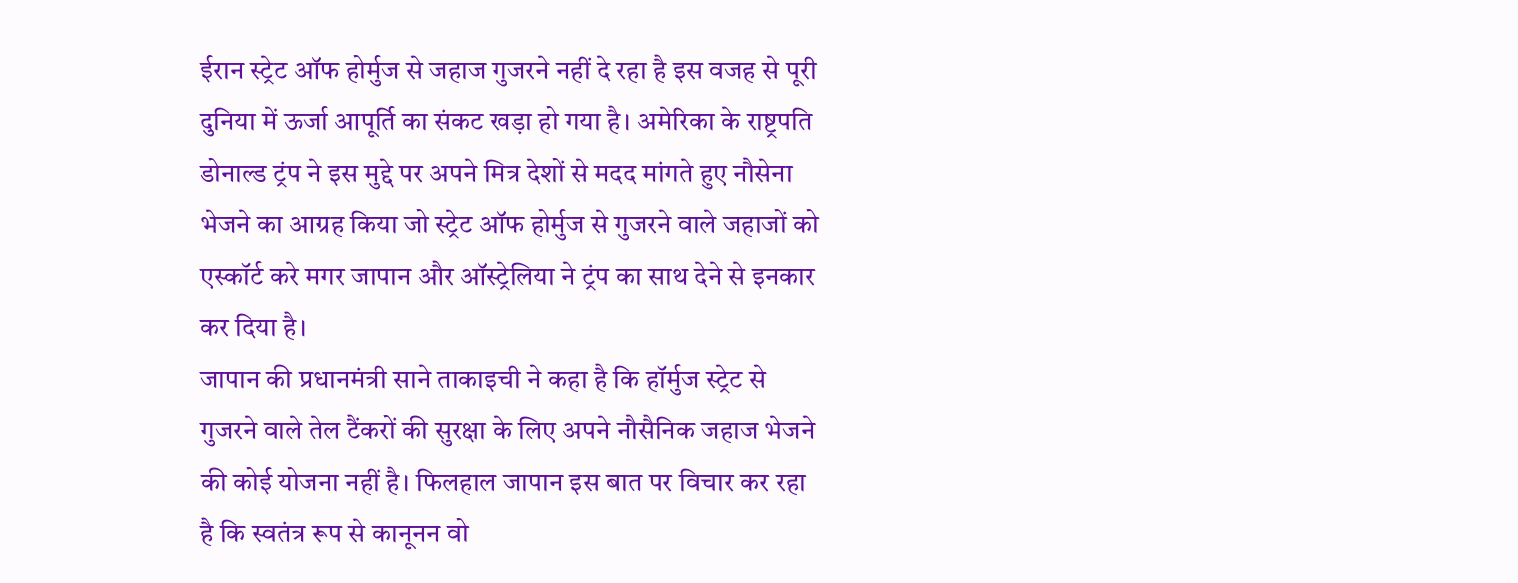ईरान स्ट्रेट ऑफ होर्मुज से जहाज गुजरने नहीं दे रहा है इस वजह से पूरी दुनिया में ऊर्जा आपूर्ति का संकट खड़ा हो गया है। अमेरिका के राष्ट्रपति डोनाल्ड ट्रंप ने इस मुद्दे पर अपने मित्र देशों से मदद मांगते हुए नौसेना भेजने का आग्रह किया जो स्ट्रेट ऑफ होर्मुज से गुजरने वाले जहाजों को एस्कॉर्ट करे मगर जापान और ऑस्ट्रेलिया ने ट्रंप का साथ देने से इनकार कर दिया है।
जापान की प्रधानमंत्री साने ताकाइची ने कहा है कि हॉर्मुज स्ट्रेट से गुजरने वाले तेल टैंकरों की सुरक्षा के लिए अपने नौसैनिक जहाज भेजने की कोई योजना नहीं है। फिलहाल जापान इस बात पर विचार कर रहा है कि स्वतंत्र रूप से कानूनन वो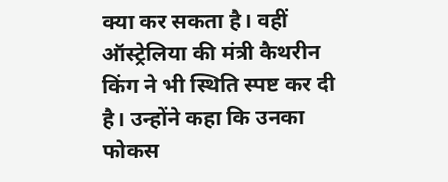क्या कर सकता है। वहीं ऑस्ट्रेलिया की मंत्री कैथरीन किंग ने भी स्थिति स्पष्ट कर दी है। उन्होंने कहा कि उनका फोकस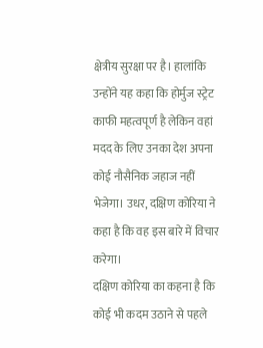क्षेत्रीय सुरक्षा पर है। हालांकि उन्होंने यह कहा कि होर्मुज स्ट्रेट काफी महत्वपूर्ण है लेकिन वहां मदद के लिए उनका देश अपना कोई नौसैनिक जहाज नहीं भेजेगा। उधर, दक्षिण कोरिया ने कहा है कि वह इस बारे में विचार करेगा।
दक्षिण कोरिया का कहना है कि कोई भी कदम उठाने से पहले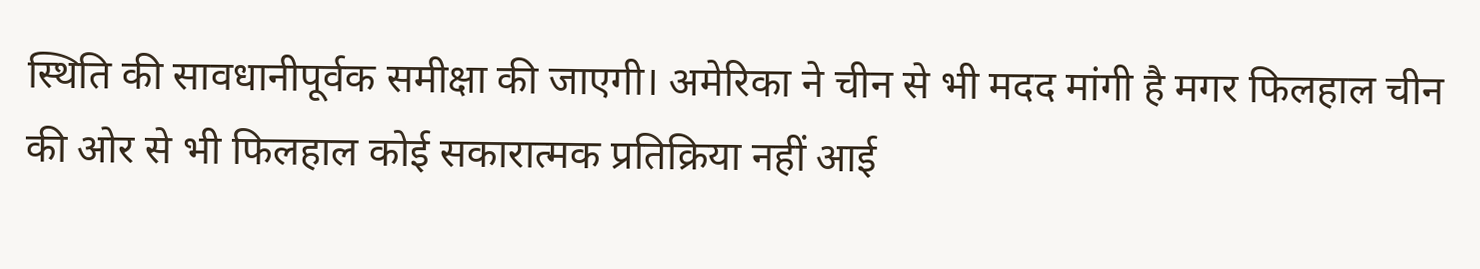स्थिति की सावधानीपूर्वक समीक्षा की जाएगी। अमेरिका ने चीन से भी मदद मांगी है मगर फिलहाल चीन की ओर से भी फिलहाल कोई सकारात्मक प्रतिक्रिया नहीं आई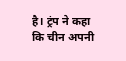है। ट्रंप ने कहा कि चीन अपनी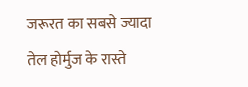जरूरत का सबसे ज्यादा तेल होर्मुज के रास्ते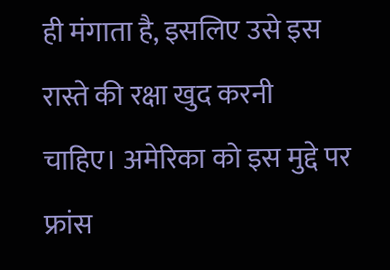ही मंगाता है, इसलिए उसे इस रास्ते की रक्षा खुद करनी चाहिए। अमेरिका को इस मुद्दे पर फ्रांस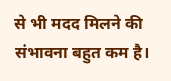से भी मदद मिलने की संभावना बहुत कम है।